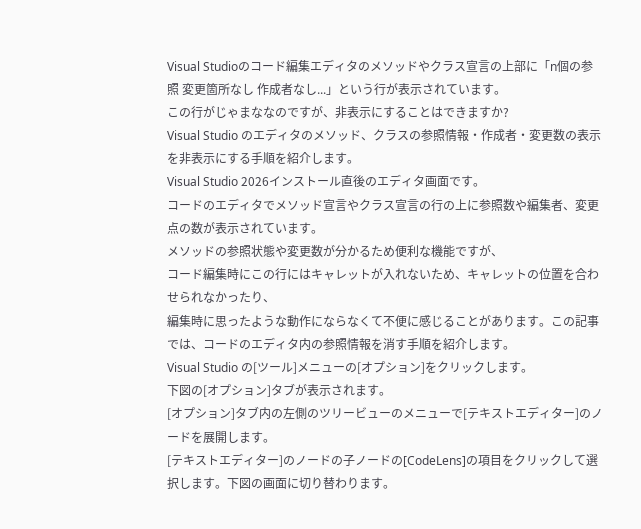Visual Studioのコード編集エディタのメソッドやクラス宣言の上部に「n個の参照 変更箇所なし 作成者なし...」という行が表示されています。
この行がじゃまななのですが、非表示にすることはできますか?
Visual Studio のエディタのメソッド、クラスの参照情報・作成者・変更数の表示を非表示にする手順を紹介します。
Visual Studio 2026インストール直後のエディタ画面です。
コードのエディタでメソッド宣言やクラス宣言の行の上に参照数や編集者、変更点の数が表示されています。
メソッドの参照状態や変更数が分かるため便利な機能ですが、
コード編集時にこの行にはキャレットが入れないため、キャレットの位置を合わせられなかったり、
編集時に思ったような動作にならなくて不便に感じることがあります。この記事では、コードのエディタ内の参照情報を消す手順を紹介します。
Visual Studio の[ツール]メニューの[オプション]をクリックします。
下図の[オプション]タブが表示されます。
[オプション]タブ内の左側のツリービューのメニューで[テキストエディター]のノードを展開します。
[テキストエディター]のノードの子ノードの[CodeLens]の項目をクリックして選択します。下図の画面に切り替わります。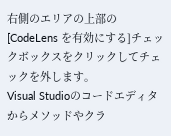右側のエリアの上部の[CodeLens を有効にする]チェックボックスをクリックしてチェックを外します。
Visual Studioのコードエディタからメソッドやクラ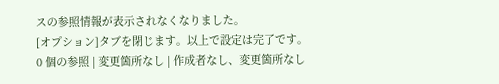スの参照情報が表示されなくなりました。
[オプション]タブを閉じます。以上で設定は完了です。
0 個の参照 | 変更箇所なし | 作成者なし、変更箇所なし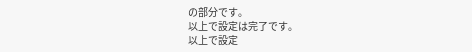の部分です。
以上で設定は完了です。
以上で設定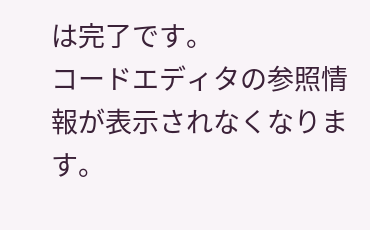は完了です。
コードエディタの参照情報が表示されなくなります。